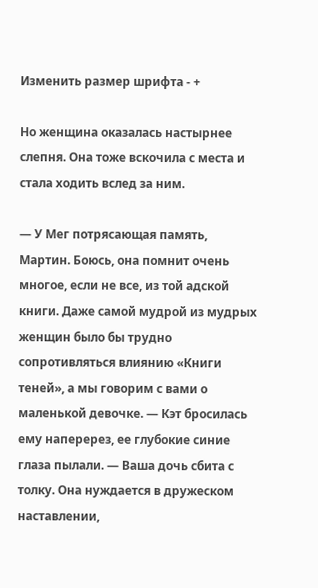Изменить размер шрифта - +

Но женщина оказалась настырнее слепня. Она тоже вскочила с места и стала ходить вслед за ним.

— У Мег потрясающая память, Мартин. Боюсь, она помнит очень многое, если не все, из той адской книги. Даже самой мудрой из мудрых женщин было бы трудно сопротивляться влиянию «Книги теней», а мы говорим с вами о маленькой девочке. — Кэт бросилась ему наперерез, ее глубокие синие глаза пылали. — Ваша дочь сбита с толку. Она нуждается в дружеском наставлении,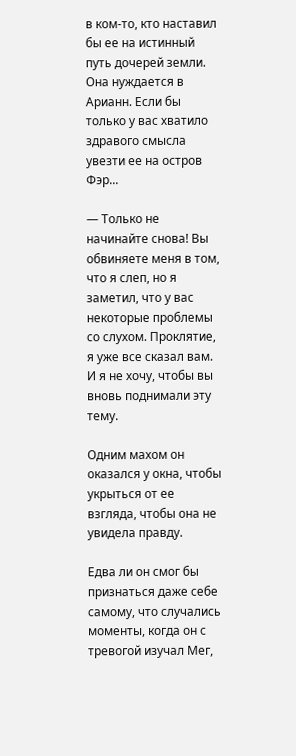в ком-то, кто наставил бы ее на истинный путь дочерей земли. Она нуждается в Арианн. Если бы только у вас хватило здравого смысла увезти ее на остров Фэр...

— Только не начинайте снова! Вы обвиняете меня в том, что я слеп, но я заметил, что у вас некоторые проблемы со слухом. Проклятие, я уже все сказал вам. И я не хочу, чтобы вы вновь поднимали эту тему.

Одним махом он оказался у окна, чтобы укрыться от ее взгляда, чтобы она не увидела правду.

Едва ли он смог бы признаться даже себе самому, что случались моменты, когда он с тревогой изучал Мег,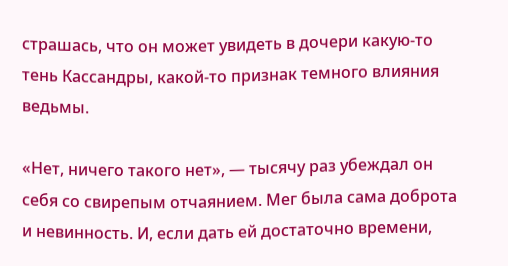страшась, что он может увидеть в дочери какую-то тень Кассандры, какой-то признак темного влияния ведьмы.

«Нет, ничего такого нет», — тысячу раз убеждал он себя со свирепым отчаянием. Мег была сама доброта и невинность. И, если дать ей достаточно времени,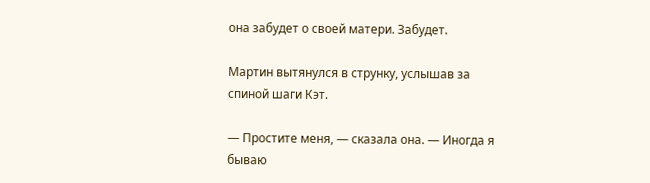она забудет о своей матери. Забудет.

Мартин вытянулся в струнку, услышав за спиной шаги Кэт.

— Простите меня, — сказала она. — Иногда я бываю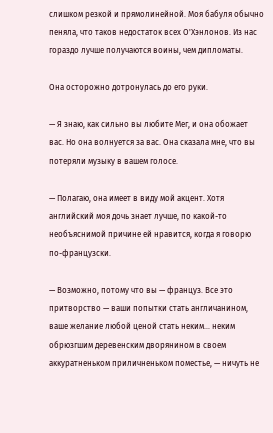слишком резкой и прямолинейной. Моя бабуля обычно пеняла, что таков недостаток всех О'Хэнлонов. Из нас гораздо лучше получаются воины, чем дипломаты.

Она осторожно дотронулась до его руки.

— Я знаю, как сильно вы любите Мег, и она обожает вас. Но она волнуется за вас. Она сказала мне, что вы потеряли музыку в вашем голосе.

— Полагаю, она имеет в виду мой акцент. Хотя английский моя дочь знает лучше, по какой-то необъяснимой причине ей нравится, когда я говорю по-французски.

— Возможно, потому что вы — француз. Все это притворство — ваши попытки стать англичанином, ваше желание любой ценой стать неким... неким обрюзгшим деревенским дворянином в своем аккуратненьком приличненьком поместье, — ничуть не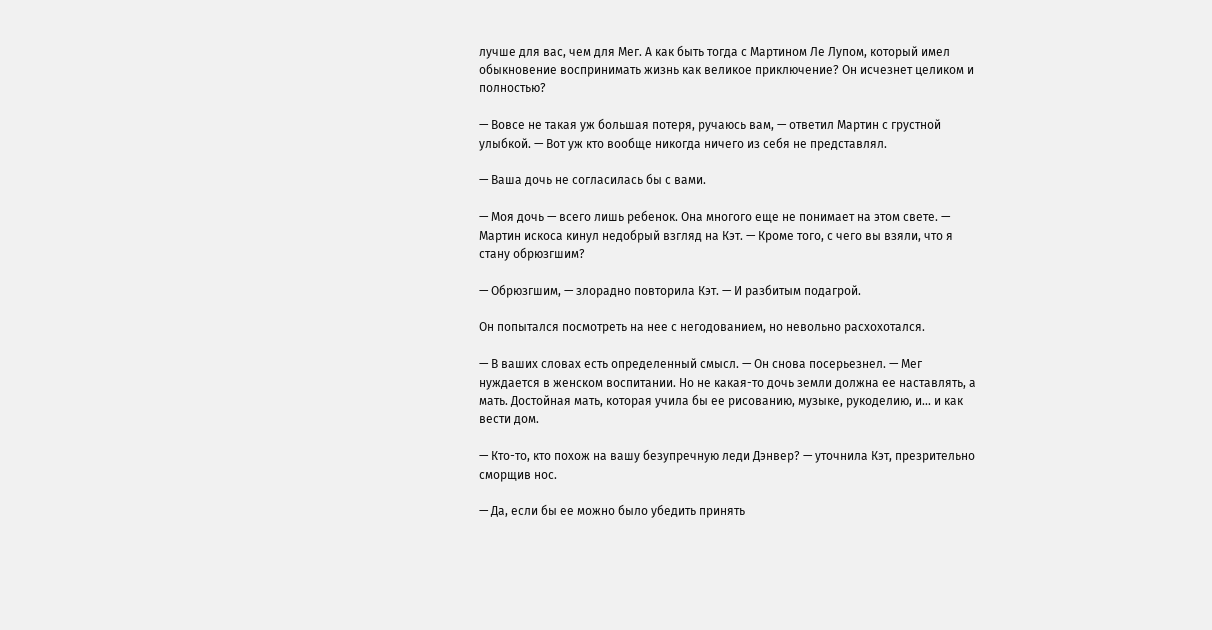лучше для вас, чем для Мег. А как быть тогда с Мартином Ле Лупом, который имел обыкновение воспринимать жизнь как великое приключение? Он исчезнет целиком и полностью?

— Вовсе не такая уж большая потеря, ручаюсь вам, — ответил Мартин с грустной улыбкой. — Вот уж кто вообще никогда ничего из себя не представлял.

— Ваша дочь не согласилась бы с вами.

— Моя дочь — всего лишь ребенок. Она многого еще не понимает на этом свете. — Мартин искоса кинул недобрый взгляд на Кэт. — Кроме того, с чего вы взяли, что я стану обрюзгшим?

— Обрюзгшим, — злорадно повторила Кэт. — И разбитым подагрой.

Он попытался посмотреть на нее с негодованием, но невольно расхохотался.

— В ваших словах есть определенный смысл. — Он снова посерьезнел. — Мег нуждается в женском воспитании. Но не какая-то дочь земли должна ее наставлять, а мать. Достойная мать, которая учила бы ее рисованию, музыке, рукоделию, и... и как вести дом.

— Кто-то, кто похож на вашу безупречную леди Дэнвер? — уточнила Кэт, презрительно сморщив нос.

— Да, если бы ее можно было убедить принять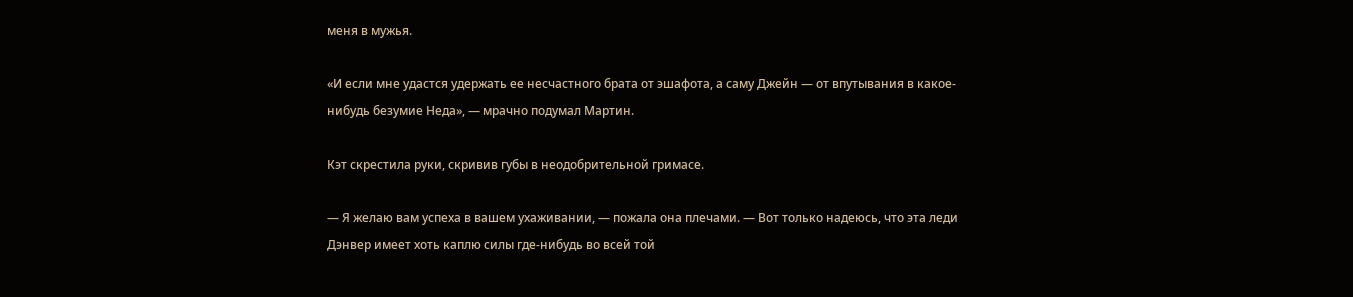меня в мужья.

«И если мне удастся удержать ее несчастного брата от эшафота, а саму Джейн — от впутывания в какое-нибудь безумие Неда», — мрачно подумал Мартин.

Кэт скрестила руки, скривив губы в неодобрительной гримасе.

— Я желаю вам успеха в вашем ухаживании, — пожала она плечами. — Вот только надеюсь, что эта леди Дэнвер имеет хоть каплю силы где-нибудь во всей той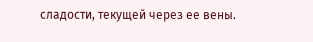сладости, текущей через ее вены.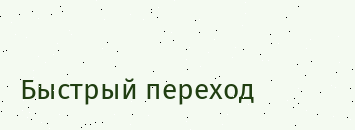Быстрый переход